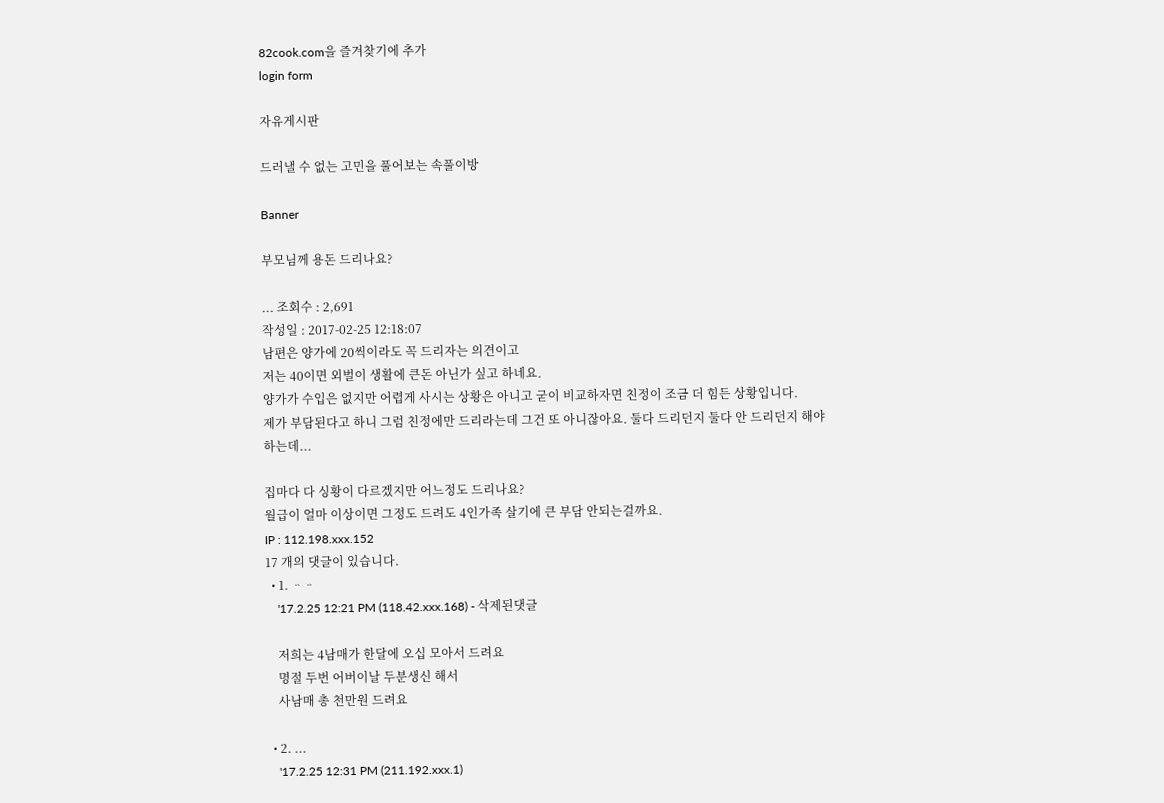82cook.com을 즐겨찾기에 추가
login form

자유게시판

드러낼 수 없는 고민을 풀어보는 속풀이방

Banner

부모님께 용돈 드리나요?

... 조회수 : 2,691
작성일 : 2017-02-25 12:18:07
남편은 양가에 20씩이라도 꼭 드리자는 의견이고
저는 40이면 외벌이 생활에 큰돈 아닌가 싶고 하네요.
양가가 수입은 없지만 어렵게 사시는 상황은 아니고 굳이 비교하자면 친정이 조금 더 힘든 상황입니다.
제가 부담된다고 하니 그럼 친정에만 드리라는데 그건 또 아니잖아요. 둘다 드리던지 둘다 안 드리던지 해야하는데...

집마다 다 싱황이 다르겠지만 어느정도 드리나요?
월급이 얼마 이상이면 그정도 드려도 4인가족 살기에 큰 부담 안되는걸까요.
IP : 112.198.xxx.152
17 개의 댓글이 있습니다.
  • 1. ᆢᆢ
    '17.2.25 12:21 PM (118.42.xxx.168) - 삭제된댓글

    저희는 4남매가 한달에 오십 모아서 드려요
    명절 두번 어버이날 두분생신 해서
    사남매 총 천만원 드려요

  • 2. ...
    '17.2.25 12:31 PM (211.192.xxx.1)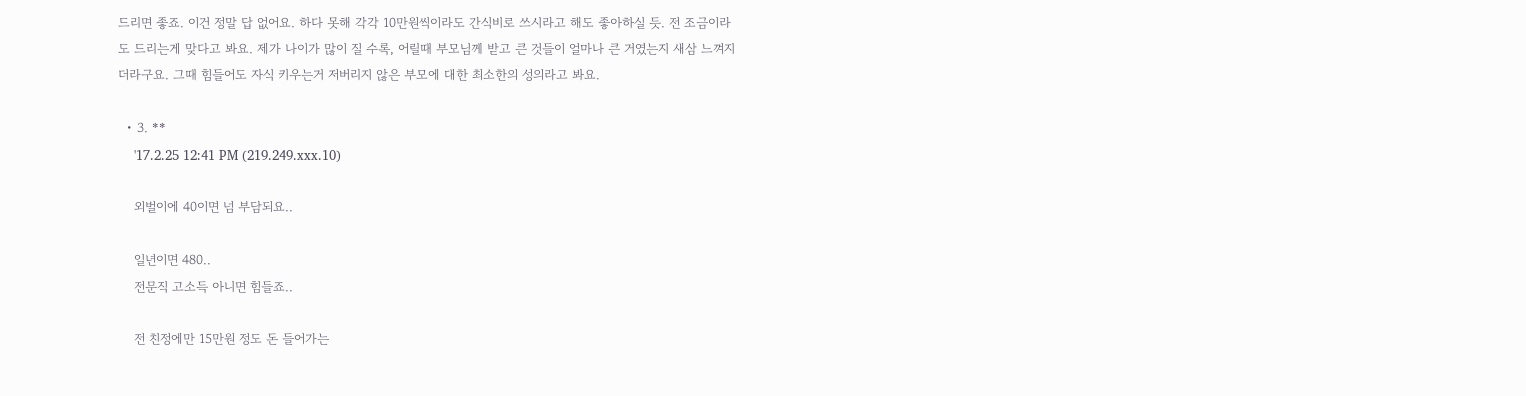드리면 좋죠. 이건 정말 답 없어요. 하다 못해 각각 10만원씩이라도 간식비로 쓰시라고 해도 좋아하실 듯. 전 조금이라도 드리는게 맞다고 봐요. 제가 나이가 많이 질 수록, 어릴때 부모님께 받고 큰 것들이 얼마나 큰 거였는지 새삼 느껴지더라구요. 그때 힘들어도 자식 키우는거 저버리지 않은 부모에 대한 최소한의 성의라고 봐요.

  • 3. **
    '17.2.25 12:41 PM (219.249.xxx.10)

    외벌이에 40이면 넘 부담되요..

    일년이면 480..
    전문직 고소득 아니면 힘들죠..

    전 친정에만 15만원 정도 돈 들어가는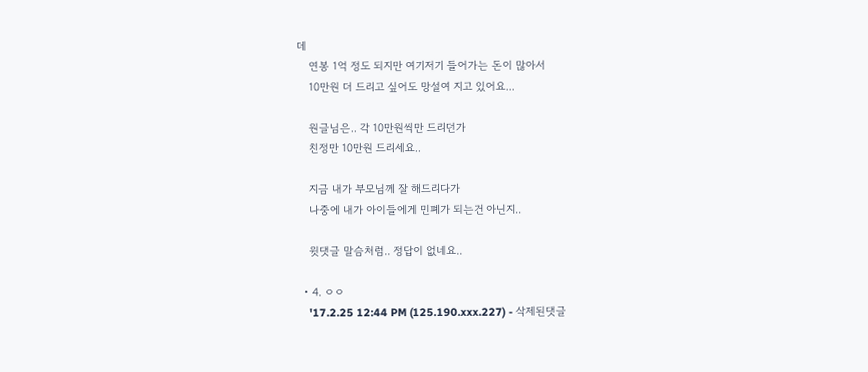데
    연봉 1억 정도 되지만 여기저기 들어가는 돈이 많아서
    10만원 더 드리고 싶어도 망설여 지고 있어요...

    원글님은.. 각 10만원씩만 드리던가
    친정만 10만원 드리세요..

    지금 내가 부모님께 잘 해드리다가
    나중에 내가 아이들에게 민폐가 되는건 아닌지..

    윗댓글 말슴처럼.. 정답이 없네요..

  • 4. ㅇㅇ
    '17.2.25 12:44 PM (125.190.xxx.227) - 삭제된댓글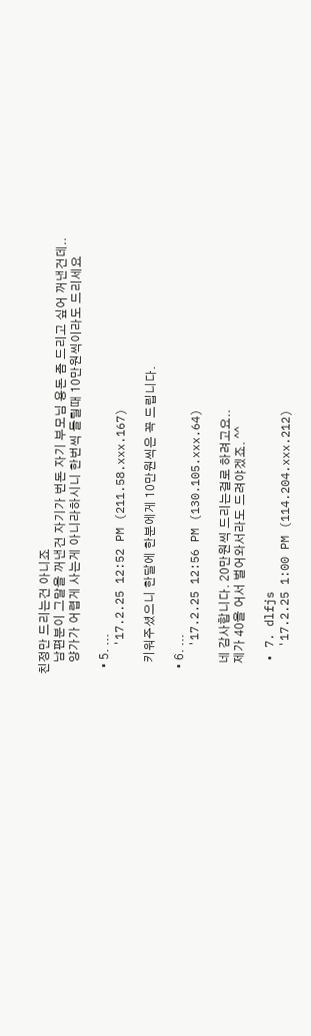친정만 드리는건 아니죠
    남편분이 그말을 꺼낸건 자기가 번돈 자기 부모님 용돈 좀 드리고 싶어 꺼낸건데..
    양가가 어렵게 사는게 아니라하시니 한번씩 들릴때 10만원씩이라도 드리세요

  • 5. ...
    '17.2.25 12:52 PM (211.58.xxx.167)

    키워주셨으니 한달에 한분에게 10만원씩은 꼭 드립니다.

  • 6. ...
    '17.2.25 12:56 PM (130.105.xxx.64)

    네 감사합니다. 20만원씩 드리는걸로 하려고요..
    제가 40을 어서 벌어와서라도 드려야겠죠. ^^

  • 7. dlfjs
    '17.2.25 1:00 PM (114.204.xxx.212)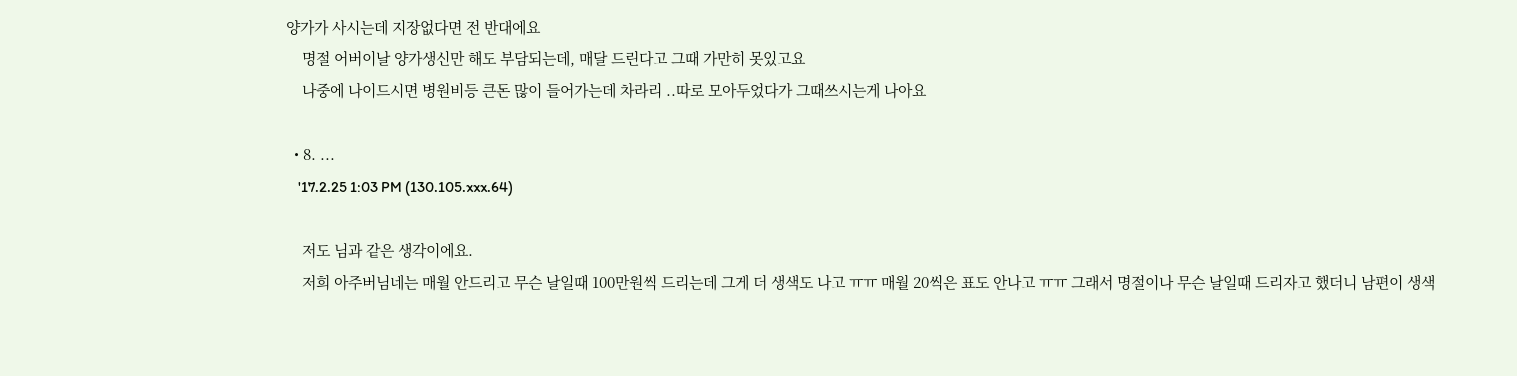양가가 사시는데 지장없다면 전 반대에요
    명절 어버이날 양가생신만 해도 부담되는데, 매달 드린다고 그때 가만히 못있고요
    나중에 나이드시면 병원비등 큰돈 많이 들어가는데 차라리 ..따로 모아두었다가 그때쓰시는게 나아요

  • 8. ...
    '17.2.25 1:03 PM (130.105.xxx.64)

    저도 님과 같은 생각이에요.
    저희 아주버님네는 매월 안드리고 무슨 날일때 100만원씩 드리는데 그게 더 생색도 나고 ㅠㅠ 매월 20씩은 표도 안나고 ㅠㅠ 그래서 명절이나 무슨 날일때 드리자고 했더니 남편이 생색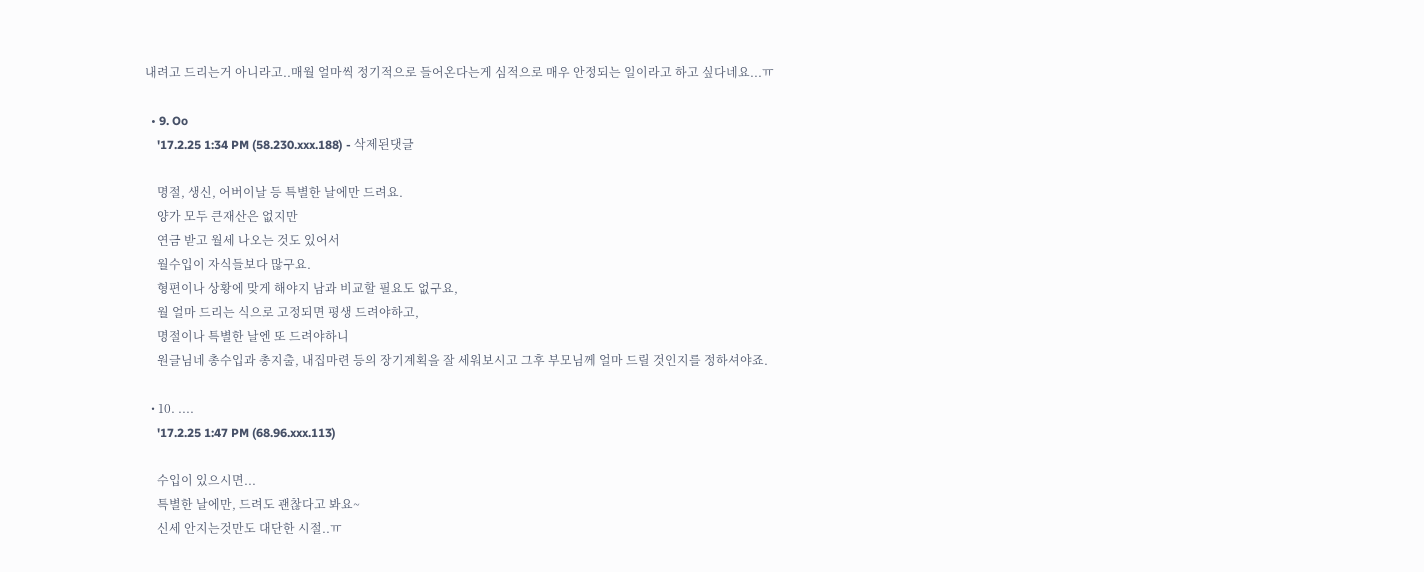내려고 드리는거 아니라고..매월 얼마씩 정기적으로 들어온다는게 심적으로 매우 안정되는 일이라고 하고 싶다네요...ㅠ

  • 9. Oo
    '17.2.25 1:34 PM (58.230.xxx.188) - 삭제된댓글

    명절, 생신, 어버이날 등 특별한 날에만 드려요.
    양가 모두 큰재산은 없지만
    연금 받고 월세 나오는 것도 있어서
    월수입이 자식들보다 많구요.
    형편이나 상황에 맞게 해야지 남과 비교할 필요도 없구요,
    월 얼마 드리는 식으로 고정되면 평생 드려야하고,
    명절이나 특별한 날엔 또 드려야하니
    원글님네 총수입과 총지출, 내집마련 등의 장기계획을 잘 세워보시고 그후 부모님께 얼마 드릴 것인지를 정하셔야죠.

  • 10. ....
    '17.2.25 1:47 PM (68.96.xxx.113)

    수입이 있으시면...
    특별한 날에만, 드려도 괜찮다고 봐요~
    신세 안지는것만도 대단한 시절..ㅠ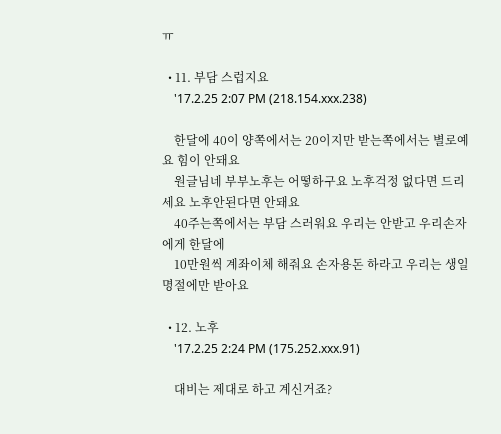ㅠ

  • 11. 부담 스럽지요
    '17.2.25 2:07 PM (218.154.xxx.238)

    한달에 40이 양쪽에서는 20이지만 받는쪽에서는 별로예요 힘이 안돼요
    원글님네 부부노후는 어떻하구요 노후걱정 없다면 드리세요 노후안된다면 안돼요
    40주는쪽에서는 부담 스러워요 우리는 안받고 우리손자에게 한달에
    10만원씩 계좌이체 해줘요 손자용돈 하라고 우리는 생일 명절에만 받아요

  • 12. 노후
    '17.2.25 2:24 PM (175.252.xxx.91)

    대비는 제대로 하고 계신거죠?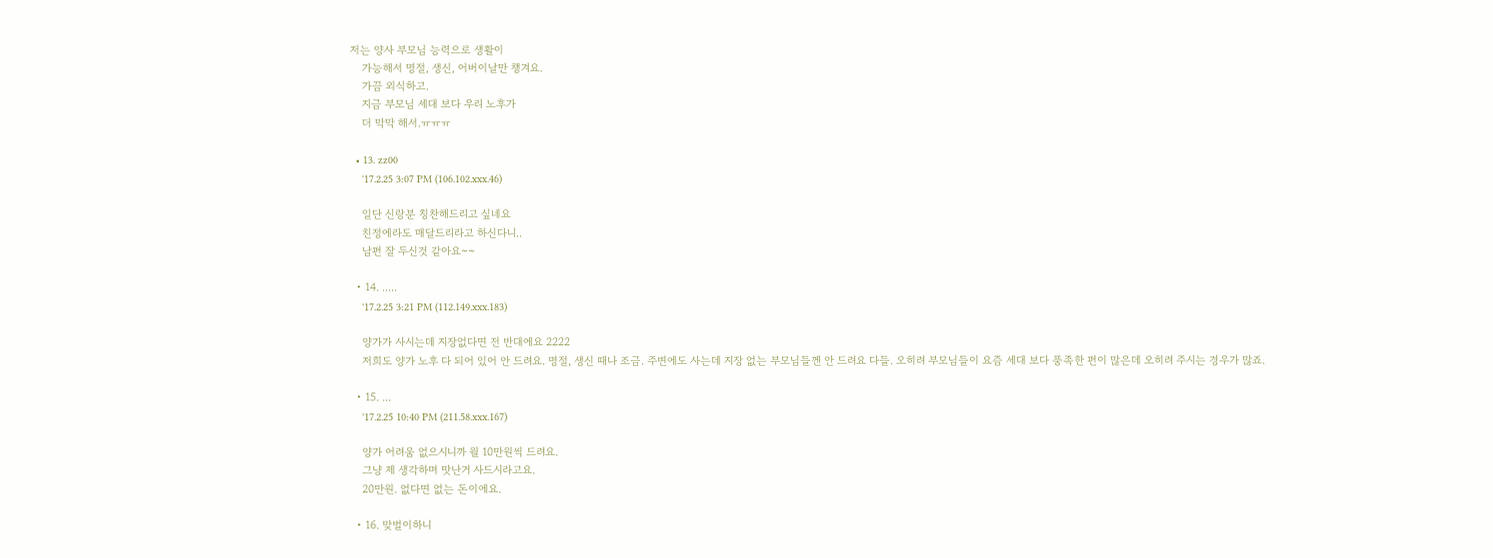저는 양사 부모님 능력으로 생활이
    가능해서 명절, 생신, 어버이날만 챙겨요.
    가끔 외식하고.
    지금 부모님 세대 보다 우리 노후가
    더 막막 해서.ㅠㅠㅠ

  • 13. zz00
    '17.2.25 3:07 PM (106.102.xxx.46)

    일단 신랑분 칭찬해드리고 싶네요
    친정에라도 매달드리라고 하신다니..
    남편 잘 두신것 같아요~~

  • 14. .....
    '17.2.25 3:21 PM (112.149.xxx.183)

    양가가 사시는데 지장없다면 전 반대에요 2222
    저희도 양가 노후 다 되어 있어 안 드려요. 명절, 생신 때나 조금. 주변에도 사는데 지장 없는 부모님들껜 안 드려요 다들. 오히려 부모님들이 요즘 세대 보다 풍족한 편이 많은데 오히려 주시는 경우가 많죠.

  • 15. ...
    '17.2.25 10:40 PM (211.58.xxx.167)

    양가 어려움 없으시니까 월 10만원씩 드려요.
    그냥 제 생각하며 맛난거 사드시라고요.
    20만원. 없다면 없는 돈이에요.

  • 16. 맞벌이하니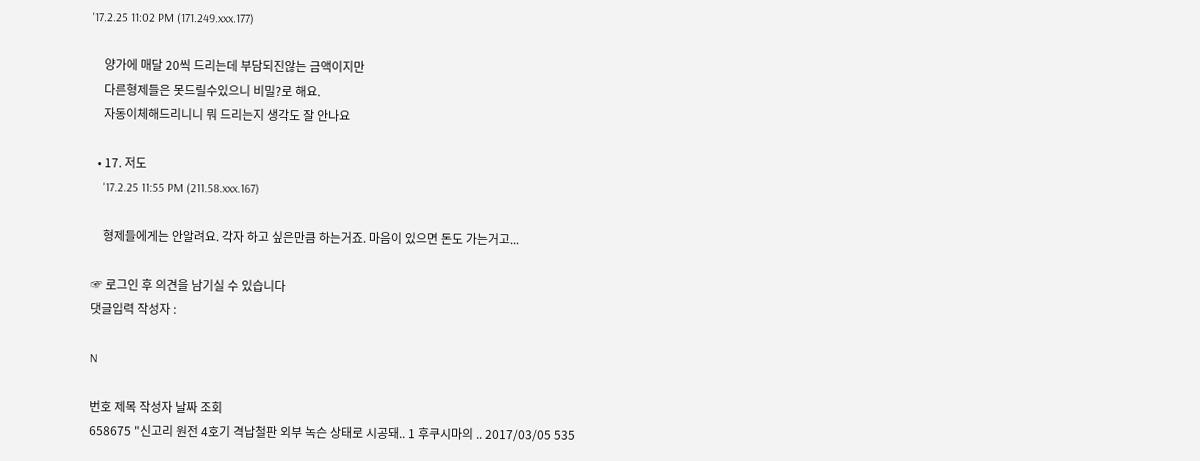'17.2.25 11:02 PM (171.249.xxx.177)

    양가에 매달 20씩 드리는데 부담되진않는 금액이지만
    다른형제들은 못드릴수있으니 비밀?로 해요.
    자동이체해드리니니 뭐 드리는지 생각도 잘 안나요

  • 17. 저도
    '17.2.25 11:55 PM (211.58.xxx.167)

    형제들에게는 안알려요. 각자 하고 싶은만큼 하는거죠. 마음이 있으면 돈도 가는거고...

☞ 로그인 후 의견을 남기실 수 있습니다
댓글입력 작성자 :

N

번호 제목 작성자 날짜 조회
658675 "신고리 원전 4호기 격납철판 외부 녹슨 상태로 시공돼.. 1 후쿠시마의 .. 2017/03/05 535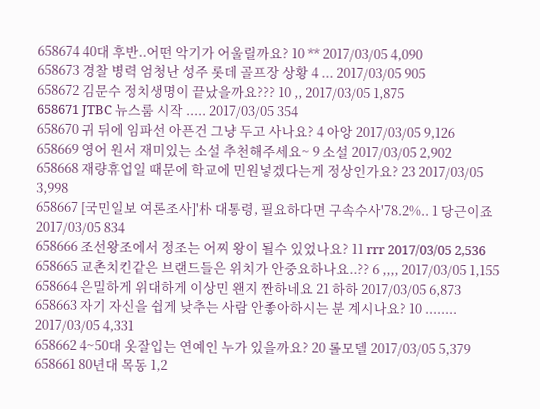658674 40대 후반..어떤 악기가 어울릴까요? 10 ** 2017/03/05 4,090
658673 경찰 병력 엄청난 성주 롯데 골프장 상황 4 ... 2017/03/05 905
658672 김문수 정치생명이 끝났을까요??? 10 ,, 2017/03/05 1,875
658671 JTBC 뉴스룸 시작 ..... 2017/03/05 354
658670 귀 뒤에 임파선 아픈건 그냥 두고 사나요? 4 아앙 2017/03/05 9,126
658669 영어 원서 재미있는 소설 추천해주세요~ 9 소설 2017/03/05 2,902
658668 재량휴업일 때문에 학교에 민원넣겠다는게 정상인가요? 23 2017/03/05 3,998
658667 [국민일보 여론조사]'朴 대통령, 필요하다면 구속수사'78.2%.. 1 당근이죠 2017/03/05 834
658666 조선왕조에서 정조는 어찌 왕이 될수 있었나요? 11 rrr 2017/03/05 2,536
658665 교촌치킨같은 브랜드들은 위치가 안중요하나요..?? 6 ,,,, 2017/03/05 1,155
658664 은밀하게 위대하게 이상민 왠지 짠하네요 21 하하 2017/03/05 6,873
658663 자기 자신을 쉽게 낮추는 사람 안좋아하시는 분 계시나요? 10 ........ 2017/03/05 4,331
658662 4~50대 옷잘입는 연예인 누가 있을까요? 20 롤모델 2017/03/05 5,379
658661 80년대 목동 1,2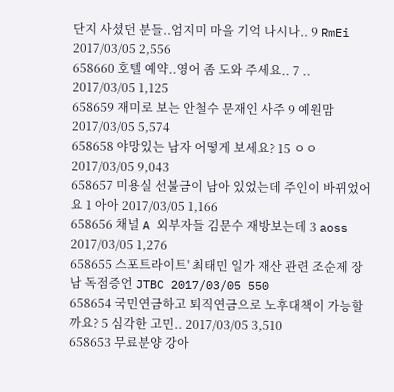단지 사셨던 분들..엄지미 마을 기억 나시나.. 9 RmEi 2017/03/05 2,556
658660 호텔 예약..영어 좀 도와 주세요.. 7 .. 2017/03/05 1,125
658659 재미로 보는 안철수 문재인 사주 9 예원맘 2017/03/05 5,574
658658 야망있는 남자 어떻게 보세요? 15 ㅇㅇ 2017/03/05 9,043
658657 미용실 선불금이 남아 있었는데 주인이 바뀌었어요 1 아아 2017/03/05 1,166
658656 채널 A 외부자들 김문수 재방보는데 3 aoss 2017/03/05 1,276
658655 스포트라이트' 최태민 일가 재산 관련 조순제 장남 독점증언 JTBC 2017/03/05 550
658654 국민연금하고 퇴직연금으로 노후대책이 가능할까요? 5 심각한 고민.. 2017/03/05 3,510
658653 무료분양 강아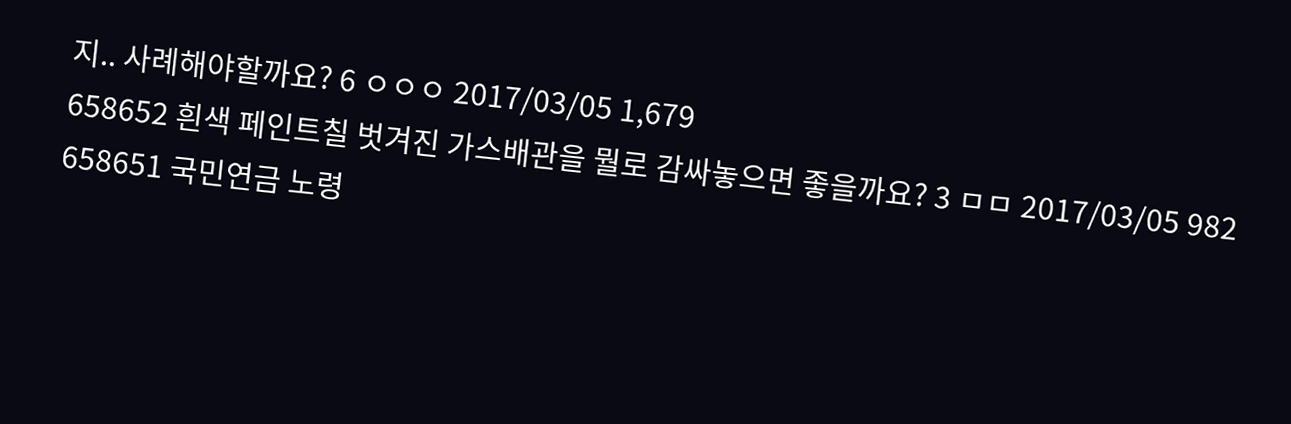지.. 사례해야할까요? 6 ㅇㅇㅇ 2017/03/05 1,679
658652 흰색 페인트칠 벗겨진 가스배관을 뭘로 감싸놓으면 좋을까요? 3 ㅁㅁ 2017/03/05 982
658651 국민연금 노령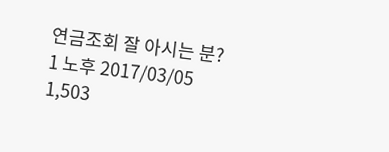연금조회 잘 아시는 분? 1 노후 2017/03/05 1,503